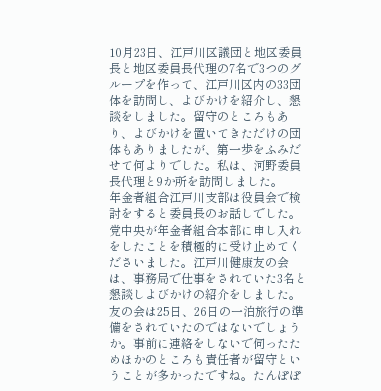10月23日、江戸川区議団と地区委員長と地区委員長代理の7名で3つのグループを作って、江戸川区内の33団体を訪問し、よびかけを紹介し、懇談をしました。留守のところもあり、よびかけを置いてきただけの団体もありましたが、第一歩をふみだせて何よりでした。私は、河野委員長代理と9か所を訪問しました。
年金者組合江戸川支部は役員会で検討をすると委員長のお話しでした。党中央が年金者組合本部に申し入れをしたことを積極的に受け止めてくださいました。江戸川健康友の会は、事務局で仕事をされていた3名と懇談しよびかけの紹介をしました。友の会は25日、26日の一泊旅行の準備をされていたのではないでしょうか。事前に連絡をしないで伺ったためほかのところも責任者が留守ということが多かったですね。たんぽぽ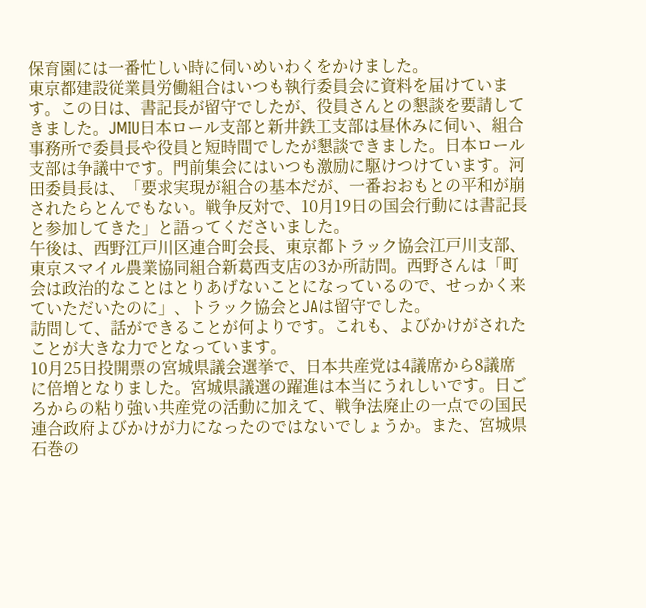保育園には一番忙しい時に伺いめいわくをかけました。
東京都建設従業員労働組合はいつも執行委員会に資料を届けています。この日は、書記長が留守でしたが、役員さんとの懇談を要請してきました。JMIU日本ロール支部と新井鉄工支部は昼休みに伺い、組合事務所で委員長や役員と短時間でしたが懇談できました。日本ロール支部は争議中です。門前集会にはいつも激励に駆けつけています。河田委員長は、「要求実現が組合の基本だが、一番おおもとの平和が崩されたらとんでもない。戦争反対で、10月19日の国会行動には書記長と参加してきた」と語ってくださいました。
午後は、西野江戸川区連合町会長、東京都トラック協会江戸川支部、東京スマイル農業協同組合新葛西支店の3か所訪問。西野さんは「町会は政治的なことはとりあげないことになっているので、せっかく来ていただいたのに」、トラック協会とJAは留守でした。
訪問して、話ができることが何よりです。これも、よびかけがされたことが大きな力でとなっています。
10月25日投開票の宮城県議会選挙で、日本共産党は4議席から8議席に倍増となりました。宮城県議選の躍進は本当にうれしいです。日ごろからの粘り強い共産党の活動に加えて、戦争法廃止の一点での国民連合政府よびかけが力になったのではないでしょうか。また、宮城県石巻の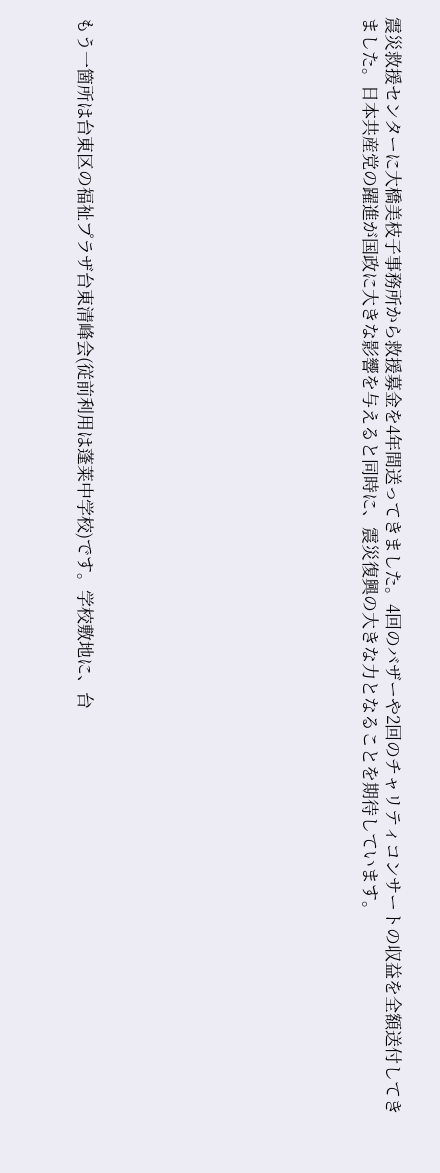震災救援センターに大橋美枝子事務所から救援募金を4年間送ってきました。4回のバザーや2回のチャリティコンサートの収益を全額送付してきました。日本共産党の躍進が国政に大きな影響を与えると同時に、震災復興の大きな力となることを期待しています。











もう一箇所は台東区の福祉プラザ台東清峰会(従前利用は蓬莱中学校)です。学校敷地に、台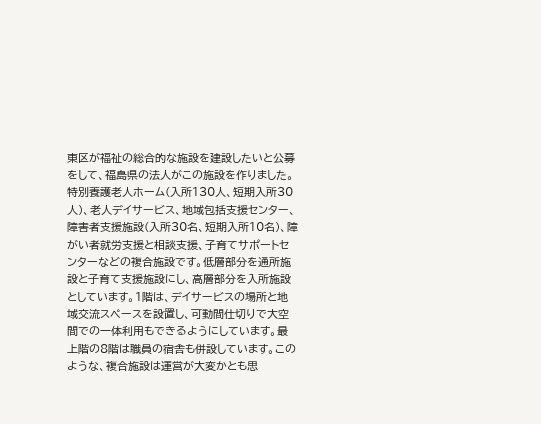東区が福祉の総合的な施設を建設したいと公募をして、福島県の法人がこの施設を作りました。特別養護老人ホーム(入所130人、短期入所30人)、老人デイサービス、地域包括支援センター、障害者支援施設(入所30名、短期入所10名)、障がい者就労支援と相談支援、子育てサポートセンターなどの複合施設です。低層部分を通所施設と子育て支援施設にし、高層部分を入所施設としています。1階は、デイサービスの場所と地域交流スペースを設置し、可動間仕切りで大空間での一体利用もできるようにしています。最上階の8階は職員の宿舎も併設しています。このような、複合施設は運営が大変かとも思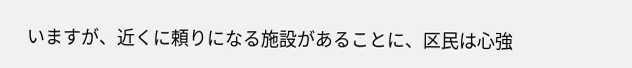いますが、近くに頼りになる施設があることに、区民は心強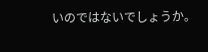いのではないでしょうか。